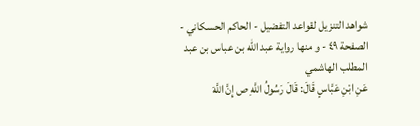شواهد التنزيل لقواعد التفضيل - الحاكم الحسكاني - الصفحة ٤٩ - و منها رواية عبد الله بن عباس بن عبد المطلب الهاشمي
عَنِ ابْنِ عَبَّاسٍ قَالَ: قَالَ رَسُولُ اللَّهِ ص إِنَّ اللَّهَ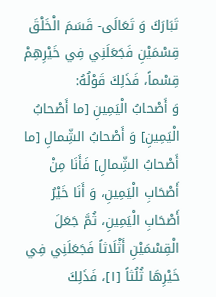تَبَارَكَ وَ تَعَالَى- قَسَمَ الْخَلْقَ قِسْمَيْنِ فَجَعَلَنِي فِي خَيْرِهِمْ قِسْماً، فَذَلِكَ قَوْلُهُ:
وَ أَصْحابُ الْيَمِينِ [ما أَصْحابُ الْيَمِينِ] وَ أَصْحابُ الشِّمالِ [ما أَصْحابُ الشِّمالِ] فَأَنَا مِنْ أَصْحَابِ الْيَمِينِ، وَ أَنَا خَيْرُ أَصْحَابِ الْيَمِينِ، ثُمَّ جَعَلَ الْقِسْمَيْنِ أَثْلَاثاً فَجَعَلَنِي فِي خَيْرِهَا ثُلُثاً [١]، فَذَلِكَ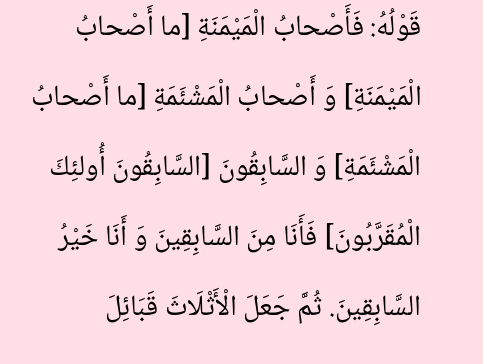قَوْلُهُ: فَأَصْحابُ الْمَيْمَنَةِ [ما أَصْحابُ الْمَيْمَنَةِ] وَ أَصْحابُ الْمَشْئَمَةِ [ما أَصْحابُ الْمَشْئَمَةِ] وَ السَّابِقُونَ [السَّابِقُونَ أُولئِكَ الْمُقَرَّبُونَ] فَأَنَا مِنَ السَّابِقِينَ وَ أَنَا خَيْرُ السَّابِقِينَ. ثُمَّ جَعَلَ الْأَثْلَاثَ قَبَائِلَ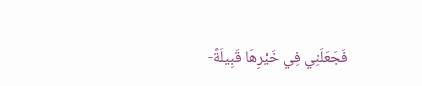فَجَعَلَنِي فِي خَيْرِهَا قَبِيلَةً-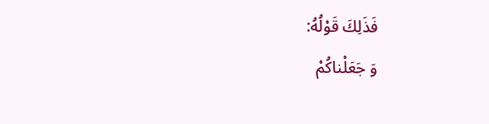فَذَلِكَ قَوْلُهُ:
وَ جَعَلْناكُمْ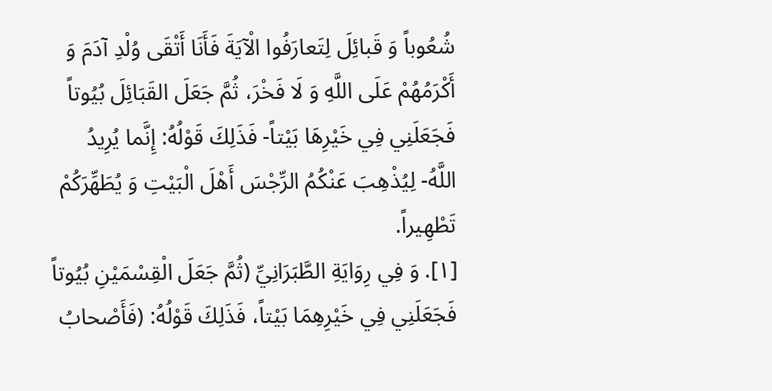شُعُوباً وَ قَبائِلَ لِتَعارَفُوا الْآيَةَ فَأَنَا أَتْقَى وُلْدِ آدَمَ وَ أَكْرَمُهُمْ عَلَى اللَّهِ وَ لَا فَخْرَ، ثُمَّ جَعَلَ القَبَائِلَ بُيُوتاً فَجَعَلَنِي فِي خَيْرِهَا بَيْتاً- فَذَلِكَ قَوْلُهُ: إِنَّما يُرِيدُ اللَّهُ- لِيُذْهِبَ عَنْكُمُ الرِّجْسَ أَهْلَ الْبَيْتِ وَ يُطَهِّرَكُمْ تَطْهِيراً.
[١]. وَ فِي رِوَايَةِ الطَّبَرَانِيِّ (ثُمَّ جَعَلَ الْقِسْمَيْنِ بُيُوتاً فَجَعَلَنِي فِي خَيْرِهِمَا بَيْتاً، فَذَلِكَ قَوْلُهُ: (فَأَصْحابُ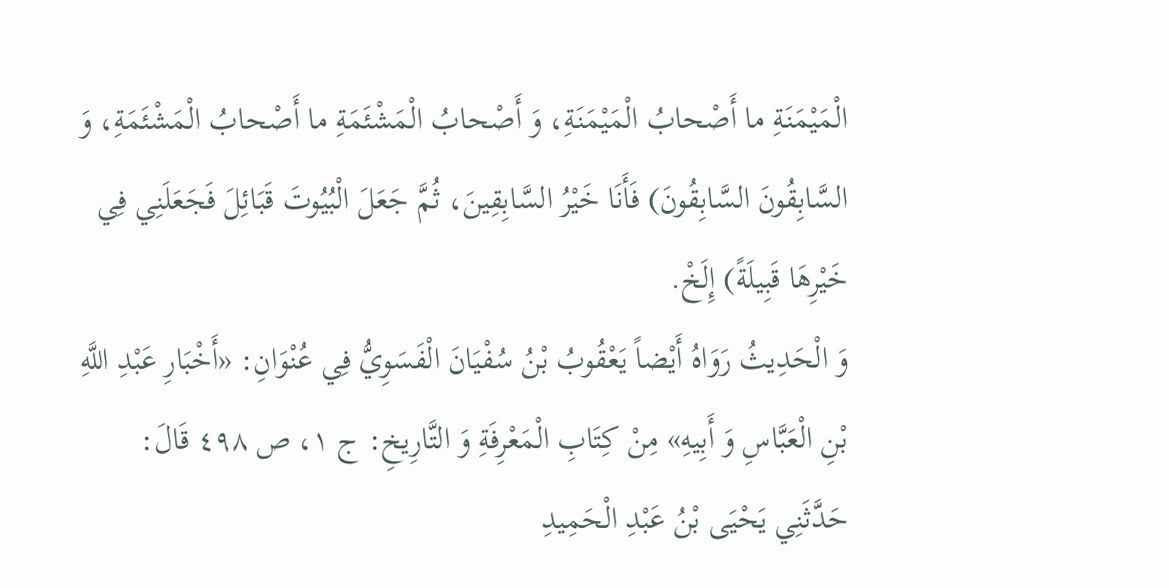الْمَيْمَنَةِ ما أَصْحابُ الْمَيْمَنَةِ، وَ أَصْحابُ الْمَشْئَمَةِ ما أَصْحابُ الْمَشْئَمَةِ، وَ السَّابِقُونَ السَّابِقُونَ) فَأَنَا خَيْرُ السَّابِقِينَ، ثُمَّ جَعَلَ الْبُيُوتَ قَبَائِلَ فَجَعَلَنِي فِي خَيْرِهَا قَبِيلَةً) إِلَخْ.
وَ الْحَدِيثُ رَوَاهُ أَيْضاً يَعْقُوبُ بْنُ سُفْيَانَ الْفَسَوِيُّ فِي عُنْوَانِ: «أَخْبَارِ عَبْدِ اللَّهِ بْنِ الْعَبَّاسِ وَ أَبِيهِ» مِنْ كِتَابِ الْمَعْرِفَةِ وَ التَّارِيخِ: ج ١، ص ٤٩٨ قَالَ:
حَدَّثَنِي يَحْيَى بْنُ عَبْدِ الْحَمِيدِ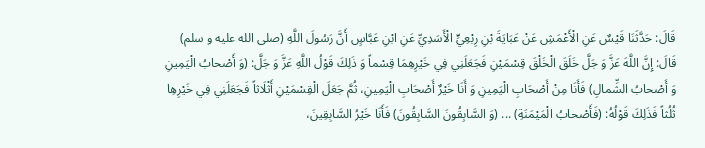قَالَ: حَدَّثَنَا قَيْسٌ عَنِ الْأَعْمَشِ عَنْ عَبَايَةَ بْنِ رِبْعِيٍّ الْأَسَدِيِّ عَنِ ابْنِ عَبَّاسٍ أَنَّ رَسُولَ اللَّهِ (صلى الله عليه و سلم) قَالَ: إِنَّ اللَّهَ عَزَّ وَ جَلَّ خَلَقَ الْخَلْقَ قِسْمَيْنِ فَجَعَلَنِي فِي خَيْرِهِمَا قِسْماً وَ ذَلِكَ قَوْلُ اللَّهِ عَزَّ وَ جَلَّ: (وَ أَصْحابُ الْيَمِينِ وَ أَصْحابُ الشِّمالِ) فَأَنَا مِنْ أَصْحَابِ الْيَمِينِ وَ أَنَا خَيْرٌ أَصْحَابِ الْيَمِينِ، ثُمَّ جَعَلَ الْقِسْمَيْنِ أَثْلَاثاً فَجَعَلَنِي فِي خَيْرِهِا ثُلُثاً فَذَلِكَ قَوْلُهُ: (فَأَصْحابُ الْمَيْمَنَةِ) ... (وَ السَّابِقُونَ السَّابِقُونَ) فَأَنَا خَيْرُ السَّابِقِينَ،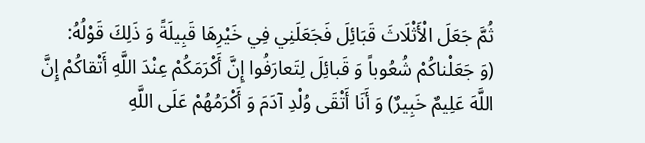ثُمَّ جَعَلَ الْأَثْلَاثَ قَبَائِلَ فَجَعَلَنِي فِي خَيْرِهَا قَبِيلَةً وَ ذَلِكَ قَوْلُهُ:
(وَ جَعَلْناكُمْ شُعُوباً وَ قَبائِلَ لِتَعارَفُوا إِنَّ أَكْرَمَكُمْ عِنْدَ اللَّهِ أَتْقاكُمْ إِنَّ اللَّهَ عَلِيمٌ خَبِيرٌ) وَ أَنَا أَتْقَى وُلْدِ آدَمَ وَ أَكْرَمُهُمْ عَلَى اللَّهِ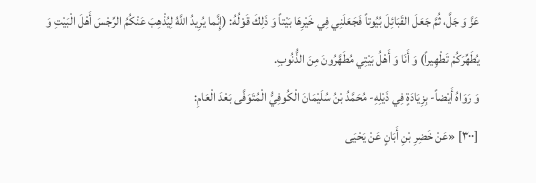عَزَّ وَ جَلَّ، ثُمَّ جَعَلَ القَبَائِلَ بُيُوتاً فَجَعَلَنِي فِي خَيْرِهَا بَيْتاً وَ ذَلِكَ قَوْلُهُ: (إِنَّما يُرِيدُ اللَّهُ لِيُذْهِبَ عَنْكُمُ الرِّجْسَ أَهْلَ الْبَيْتِ وَ يُطَهِّرَكُمْ تَطْهِيراً) وَ أَنَا وَ أَهْلُ بَيْتِي مُطَهَّرُونَ مِنَ الذُّنُوبِ.
وَ رَوَاهُ أَيْضاً- بِزِيَادَةٍ فِي ذَيْلِهِ- مُحَمَّدُ بْنُ سُلَيْمَانَ الْكُوفِيُّ الْمُتَوَفَّى بَعْدَ الْعَامِ:
[٣٠٠] «عَنْ خَضِرِ بْنِ أَبَانٍ عَنْ يَحْيَى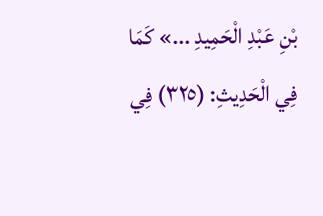بْنِ عَبْدِ الْحَمِيدِ ...» كَمَا فِي الْحَدِيثِ: (٣٢٥) فِي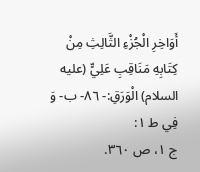أَوَاخِرِ الْجُزْءِ الثَّالِثِ مِنْ كِتَابِهِ مَنَاقِبِ عَلِيٍّ (عليه السلام) الْوَرَقِ:- ٨٦- ب- وَ فِي ط ١:
ج ١، ص ٣٦٠.